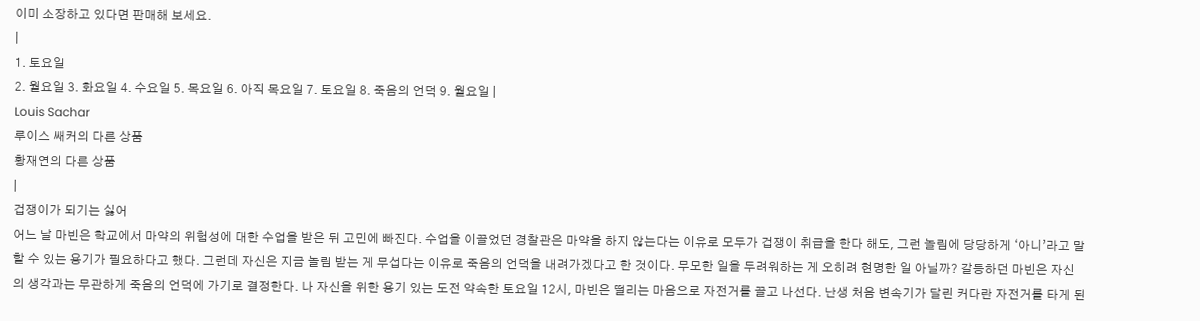이미 소장하고 있다면 판매해 보세요.
|
1. 토요일
2. 월요일 3. 화요일 4. 수요일 5. 목요일 6. 아직 목요일 7. 토요일 8. 죽음의 언덕 9. 월요일 |
Louis Sachar
루이스 쌔커의 다른 상품
황재연의 다른 상품
|
겁쟁이가 되기는 싫어
어느 날 마빈은 학교에서 마약의 위험성에 대한 수업을 받은 뒤 고민에 빠진다. 수업을 이끌었던 경찰관은 마약을 하지 않는다는 이유로 모두가 겁쟁이 취급을 한다 해도, 그런 놀림에 당당하게 ‘아니’라고 말할 수 있는 용기가 필요하다고 했다. 그런데 자신은 지금 놀림 받는 게 무섭다는 이유로 죽음의 언덕을 내려가겠다고 한 것이다. 무모한 일을 두려워하는 게 오히려 현명한 일 아닐까? 갈등하던 마빈은 자신의 생각과는 무관하게 죽음의 언덕에 가기로 결정한다. 나 자신을 위한 용기 있는 도전 약속한 토요일 12시, 마빈은 떨리는 마음으로 자전거를 끌고 나선다. 난생 처음 변속기가 달린 커다란 자전거를 타게 된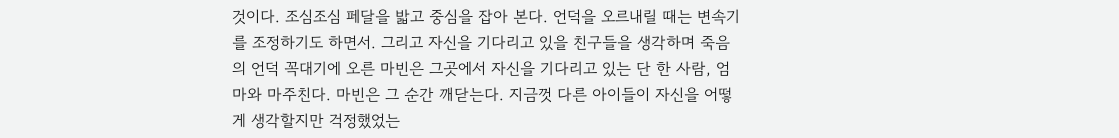것이다. 조심조심 페달을 밟고 중심을 잡아 본다. 언덕을 오르내릴 때는 변속기를 조정하기도 하면서. 그리고 자신을 기다리고 있을 친구들을 생각하며 죽음의 언덕 꼭대기에 오른 마빈은 그곳에서 자신을 기다리고 있는 단 한 사람, 엄마와 마주친다. 마빈은 그 순간 깨닫는다. 지금껏 다른 아이들이 자신을 어떻게 생각할지만 걱정했었는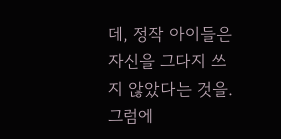데, 정작 아이들은 자신을 그다지 쓰지 않았다는 것을. 그럼에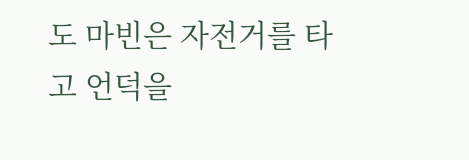도 마빈은 자전거를 타고 언덕을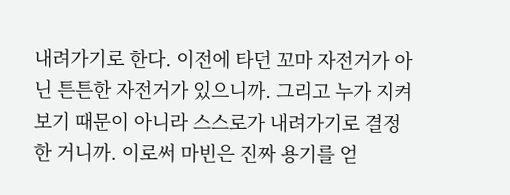내려가기로 한다. 이전에 타던 꼬마 자전거가 아닌 튼튼한 자전거가 있으니까. 그리고 누가 지켜보기 때문이 아니라 스스로가 내려가기로 결정한 거니까. 이로써 마빈은 진짜 용기를 얻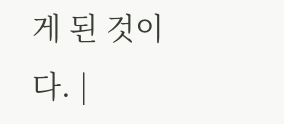게 된 것이다. |